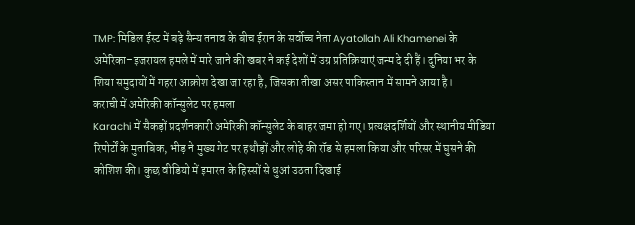TMP: मिडिल ईस्ट में बढ़े सैन्य तनाव के बीच ईरान के सर्वोच्च नेता Ayatollah Ali Khamenei के अमेरिका–इजरायल हमले में मारे जाने की खबर ने कई देशों में उग्र प्रतिक्रियाएं जन्म दे दी हैं। दुनिया भर के शिया समुदायों में गहरा आक्रोश देखा जा रहा है, जिसका तीखा असर पाकिस्तान में सामने आया है।
कराची में अमेरिकी कॉन्सुलेट पर हमला
Karachi में सैकड़ों प्रदर्शनकारी अमेरिकी कॉन्सुलेट के बाहर जमा हो गए। प्रत्यक्षदर्शियों और स्थानीय मीडिया रिपोर्टों के मुताबिक, भीड़ ने मुख्य गेट पर हथौड़ों और लोहे की रॉड से हमला किया और परिसर में घुसने की कोशिश की। कुछ वीडियो में इमारत के हिस्सों से धुआं उठता दिखाई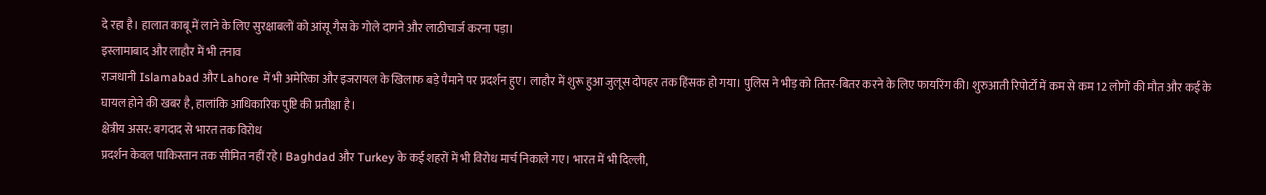दे रहा है। हालात काबू में लाने के लिए सुरक्षाबलों को आंसू गैस के गोले दागने और लाठीचार्ज करना पड़ा।
इस्लामाबाद और लाहौर में भी तनाव
राजधानी Islamabad और Lahore में भी अमेरिका और इजरायल के खिलाफ बड़े पैमाने पर प्रदर्शन हुए। लाहौर में शुरू हुआ जुलूस दोपहर तक हिंसक हो गया। पुलिस ने भीड़ को तितर-बितर करने के लिए फायरिंग की। शुरुआती रिपोर्टों में कम से कम 12 लोगों की मौत और कई के घायल होने की खबर है, हालांकि आधिकारिक पुष्टि की प्रतीक्षा है।
क्षेत्रीय असर: बगदाद से भारत तक विरोध
प्रदर्शन केवल पाकिस्तान तक सीमित नहीं रहे। Baghdad और Turkey के कई शहरों में भी विरोध मार्च निकाले गए। भारत में भी दिल्ली,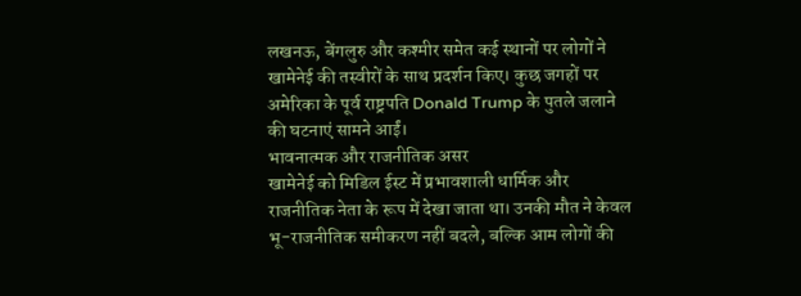लखनऊ, बेंगलुरु और कश्मीर समेत कई स्थानों पर लोगों ने खामेनेई की तस्वीरों के साथ प्रदर्शन किए। कुछ जगहों पर अमेरिका के पूर्व राष्ट्रपति Donald Trump के पुतले जलाने की घटनाएं सामने आईं।
भावनात्मक और राजनीतिक असर
खामेनेई को मिडिल ईस्ट में प्रभावशाली धार्मिक और राजनीतिक नेता के रूप में देखा जाता था। उनकी मौत ने केवल भू-राजनीतिक समीकरण नहीं बदले, बल्कि आम लोगों की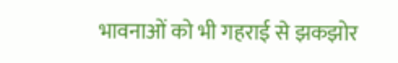भावनाओं को भी गहराई से झकझोर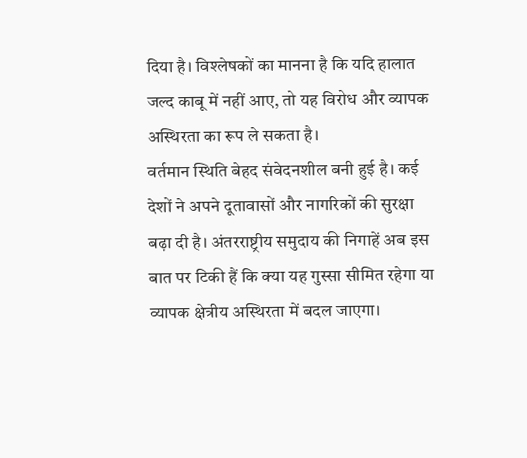दिया है। विश्लेषकों का मानना है कि यदि हालात जल्द काबू में नहीं आए, तो यह विरोध और व्यापक अस्थिरता का रूप ले सकता है।
वर्तमान स्थिति बेहद संवेदनशील बनी हुई है। कई देशों ने अपने दूतावासों और नागरिकों की सुरक्षा बढ़ा दी है। अंतरराष्ट्रीय समुदाय की निगाहें अब इस बात पर टिकी हैं कि क्या यह गुस्सा सीमित रहेगा या व्यापक क्षेत्रीय अस्थिरता में बदल जाएगा।